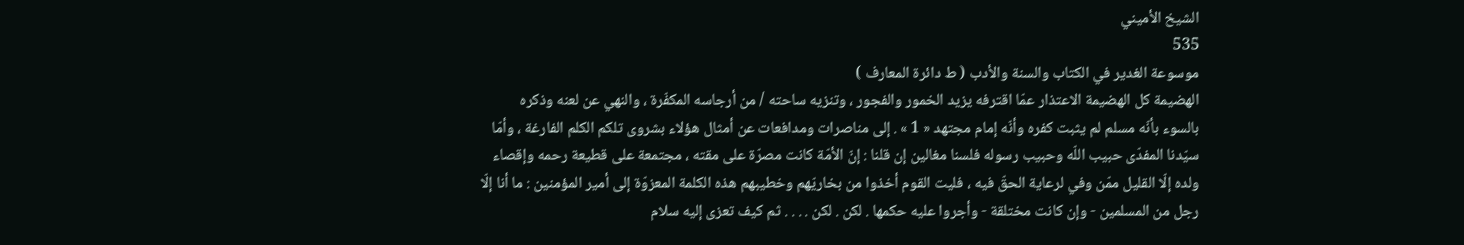الشيخ الأميني
535
موسوعة الغدير في الكتاب والسنة والأدب ( ط دائرة المعارف )
الهضيمة كل الهضيمة الاعتذار عمّا اقترفه يزيد الخمور والفجور ، وتنزيه ساحته / من أرجاسه المكفّرة ، والنهي عن لعنه وذكره بالسوء بأنّه مسلم لم يثبت كفره وأنّه إمام مجتهد « 1 » . إلى مناصرات ومدافعات عن أمثال هؤلاء بشروى تلكم الكلم الفارغة ، وأمّا سيّدنا المفدّى حبيب اللّه وحبيب رسوله فلسنا مغالين إن قلنا : إنّ الأمّة كانت مصرّة على مقته ، مجتمعة على قطيعة رحمه وإقصاء ولده إلّا القليل ممّن وفي لرعاية الحقّ فيه ، فليت القوم أخذوا من بخاريّهم وخطيبهم هذه الكلمة المعزوّة إلى أمير المؤمنين : ما أنا إلّا رجل من المسلمين - وإن كانت مختلقة - وأجروا عليه حكمها . لكن . لكن . . . . ثم كيف تعزى إليه سلام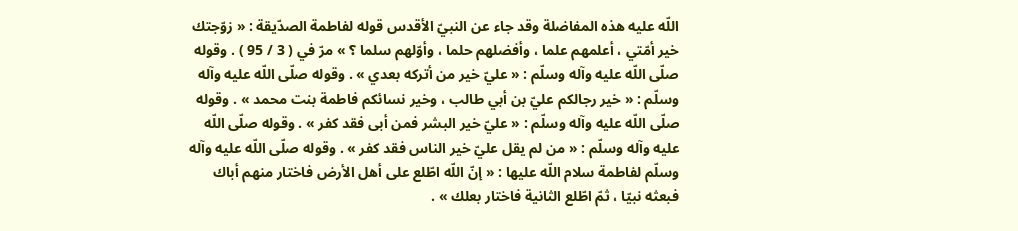اللّه عليه هذه المفاضلة وقد جاء عن النبيّ الأقدس قوله لفاطمة الصدّيقة : « زوّجتك خير أمّتي ، أعلمهم علما ، وأفضلهم حلما ، وأوّلهم سلما ؟ » مرّ في ( 3 / 95 ) . وقوله صلّى اللّه عليه وآله وسلّم : « عليّ خير من أتركه بعدي » . وقوله صلّى اللّه عليه وآله وسلّم : « خير رجالكم عليّ بن أبي طالب ، وخير نسائكم فاطمة بنت محمد » . وقوله صلّى اللّه عليه وآله وسلّم : « عليّ خير البشر فمن أبى فقد كفر » . وقوله صلّى اللّه عليه وآله وسلّم : « من لم يقل عليّ خير الناس فقد كفر » . وقوله صلّى اللّه عليه وآله وسلّم لفاطمة سلام اللّه عليها : « إنّ اللّه اطّلع على أهل الأرض فاختار منهم أباك فبعثه نبيّا ، ثمّ اطّلع الثانية فاختار بعلك » .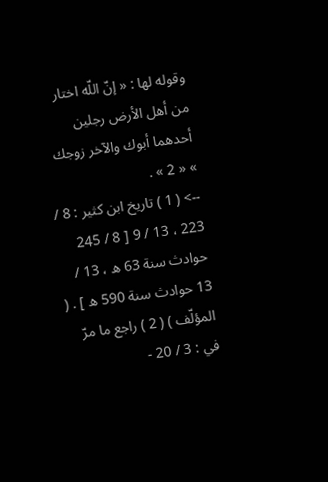وقوله لها : « إنّ اللّه اختار من أهل الأرض رجلين أحدهما أبوك والآخر زوجك » « 2 » .
--> ( 1 ) تاريخ ابن كثير : 8 / 223 ، 13 / 9 [ 8 / 245 حوادث سنة 63 ه ، 13 / 13 حوادث سنة 590 ه ] . ( المؤلّف ) ( 2 ) راجع ما مرّ في : 3 / 20 -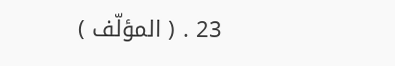23 . ( المؤلّف )